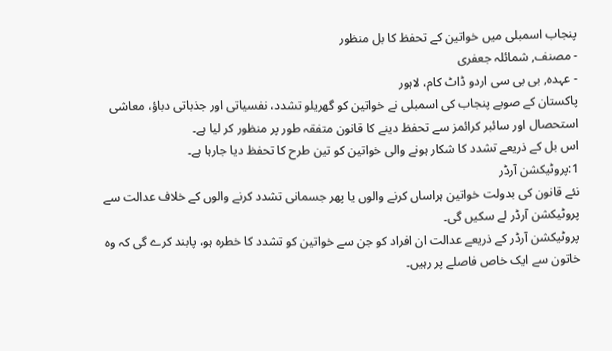پنجاب اسمبلی میں خواتین کے تحفظ کا بل منظور
- مصنف, شمائلہ جعفری
- عہدہ, بی بی سی اردو ڈاٹ کام، لاہور
پاکستان کے صوبے پنجاب کی اسمبلی نے خواتین کو گھریلو تشدد، نفسیاتی اور جذباتی دباؤ، معاشی استحصال اور سائبر کرائمز سے تحفظ دینے کا قانون متفقہ طور پر منظور کر لیا ہے۔
اس بل کے ذریعے تشدد کا شکار ہونے والی خواتین کو تین طرح کا تحفظ دیا جارہا ہے۔
1:پروٹیکشن آرڈر
نئے قانون کی بدولت خواتین ہراساں کرنے والوں یا پھر جسمانی تشدد کرنے والوں کے خلاف عدالت سے پروٹیکشن آرڈر لے سکیں گی۔
پروٹیکشن آرڈر کے ذریعے عدالت ان افراد کو جن سے خواتین کو تشدد کا خطرہ ہو، پابند کرے گی کہ وہ خاتون سے ایک خاص فاصلے پر رہیں۔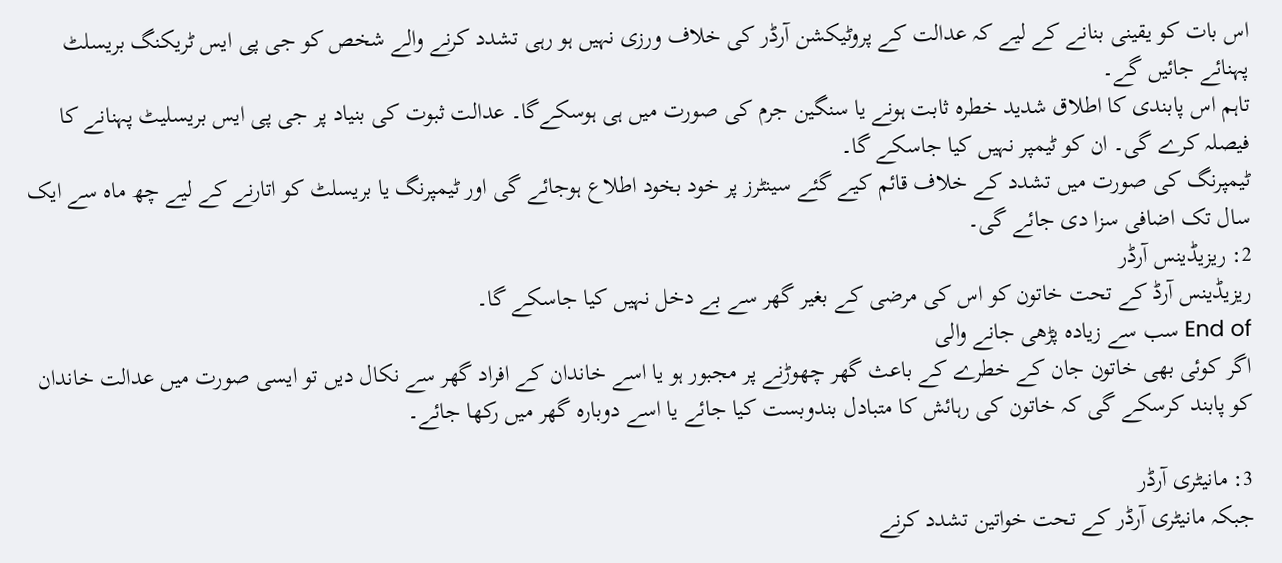اس بات کو یقینی بنانے کے لیے کہ عدالت کے پروٹیکشن آرڈر کی خلاف ورزی نہیں ہو رہی تشدد کرنے والے شخص کو جی پی ایس ٹریکنگ بریسلٹ پہنائے جائیں گے۔
تاہم اس پابندی کا اطلاق شدید خطرہ ثابت ہونے یا سنگین جرم کی صورت میں ہی ہوسکےگا۔ عدالت ثبوت کی بنیاد پر جی پی ایس بریسلیٹ پہنانے کا فیصلہ کرے گی۔ ان کو ٹیمپر نہیں کیا جاسکے گا۔
ٹیمپرنگ کی صورت میں تشدد کے خلاف قائم کیے گئے سینٹرز پر خود بخود اطلاع ہوجائے گی اور ٹیمپرنگ یا بریسلٹ کو اتارنے کے لیے چھ ماہ سے ایک سال تک اضافی سزا دی جائے گی۔
2: ریزیڈینس آرڈر
ریزیڈینس آرڈ کے تحت خاتون کو اس کی مرضی کے بغیر گھر سے بے دخل نہیں کیا جاسکے گا۔
End of سب سے زیادہ پڑھی جانے والی
اگر کوئی بھی خاتون جان کے خطرے کے باعث گھر چھوڑنے پر مجبور ہو یا اسے خاندان کے افراد گھر سے نکال دیں تو ایسی صورت میں عدالت خاندان کو پابند کرسکے گی کہ خاتون کی رہائش کا متبادل بندوبست کیا جائے یا اسے دوبارہ گھر میں رکھا جائے۔

3: مانیٹری آرڈر
جبکہ مانیٹری آرڈر کے تحت خواتین تشدد کرنے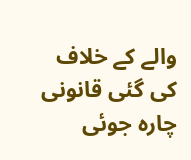والے کے خلاف کی گئی قانونی چارہ جوئی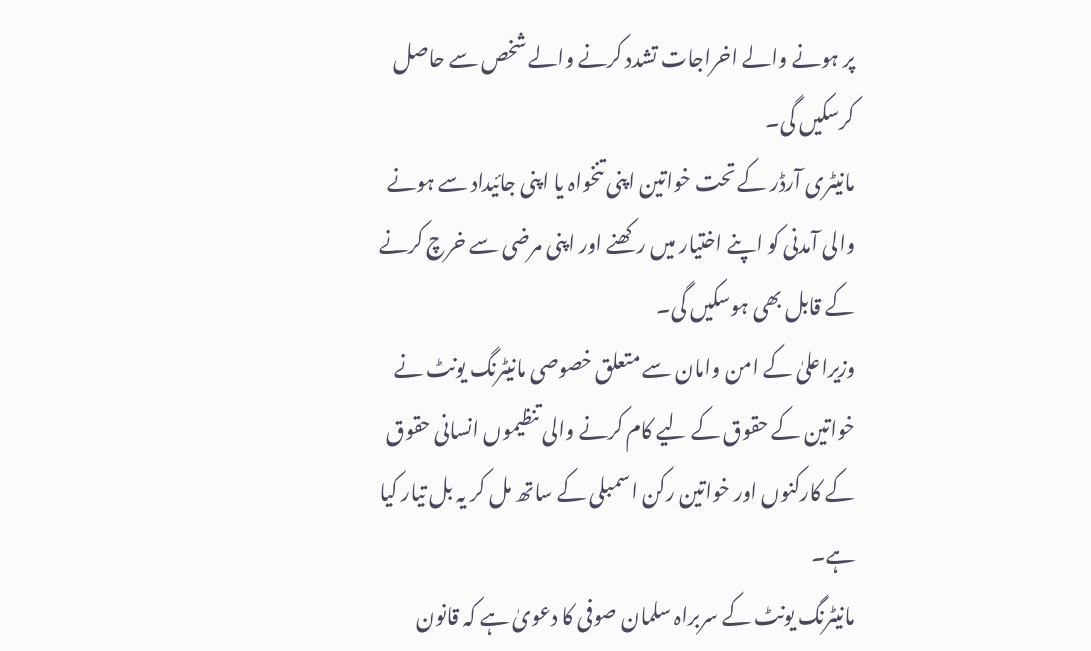پر ہونے والے اخراجات تشدد کرنے والے شخص سے حاصل کرسکیں گی۔
مانیٹری آرڈر کے تحت خواتین اپنی تنخواہ یا اپنی جائیداد سے ہونے والی آمدنی کو اپنے اختیار میں رکھنے اور اپنی مرضی سے خرچ کرنے کے قابل بھی ہوسکیں گی۔
وزیراعلیٰ کے امن وامان سے متعلق خصوصی مانیٹرنگ یونٹ نے خواتین کے حقوق کے لیے کام کرنے والی تنظیموں انسانی حقوق کے کارکنوں اور خواتین رکن اسمبلی کے ساتھ مل کر یہ بل تیار کیا ہے۔
مانیٹرنگ یونٹ کے سربراہ سلمان صوفی کا دعویٰ ہے کہ قانون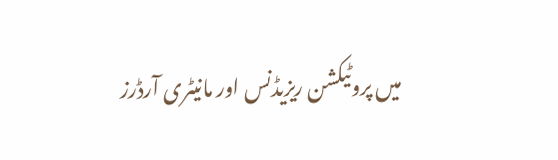میں پروٹیکشن ریزیڈنس اور مانیٹری آرڈرز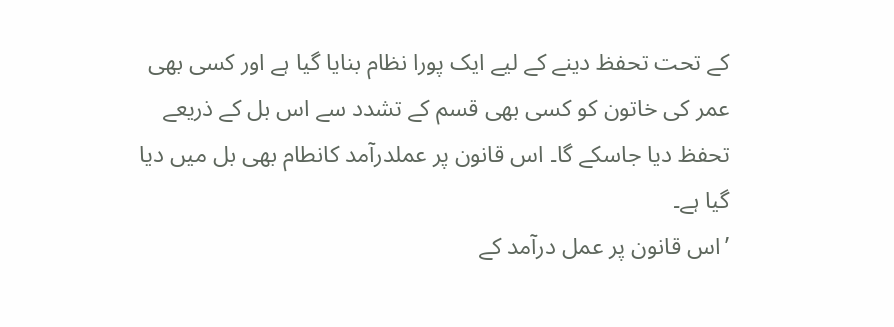کے تحت تحفظ دینے کے لیے ایک پورا نظام بنایا گیا ہے اور کسی بھی عمر کی خاتون کو کسی بھی قسم کے تشدد سے اس بل کے ذریعے تحفظ دیا جاسکے گا۔ اس قانون پر عملدرآمد کانطام بھی بل میں دیا گیا ہے۔
’اس قانون پر عمل درآمد کے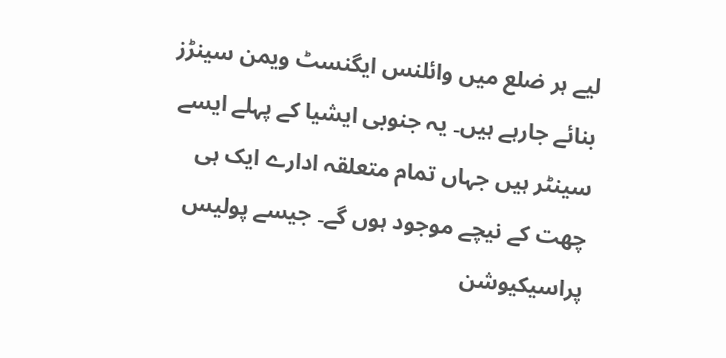لیے ہر ضلع میں وائلنس ایگنسٹ ویمن سینڑز بنائے جارہے ہیں۔ یہ جنوبی ایشیا کے پہلے ایسے سینٹر ہیں جہاں تمام متعلقہ ادارے ایک ہی چھت کے نیچے موجود ہوں گے۔ جیسے پولیس پراسیکیوشن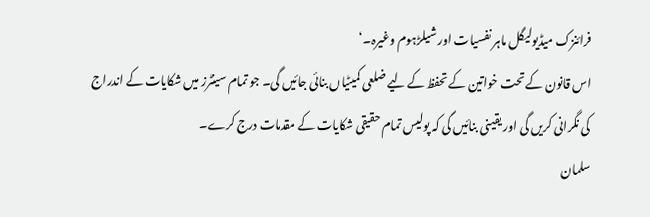فرائنزک میڈیولیگل ماہر نفسیات اور شیلڑہوم وغیرہ۔‘
اس قانون کے تحت خواتین کے تحفظ کے لیے ضلعی کمیٹیاں بنائی جائیں گی۔ جو تمام سینٹرز میں شکایات کے اندراج کی نگرانی کریں گی اور یقینی بنائیں گی کہ پولیس تمام حقیقی شکایات کے مقدمات درج کرے۔
سلمان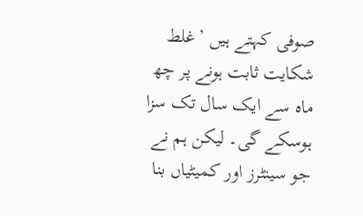صوفی کہتے ہیں ’غلط شکایت ثابت ہونے پر چھ ماہ سے ایک سال تک سزا ہوسکے گی۔ لیکن ہم نے جو سینٹرز اور کمیٹیاں بنا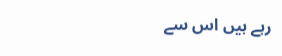رہے ہیں اس سے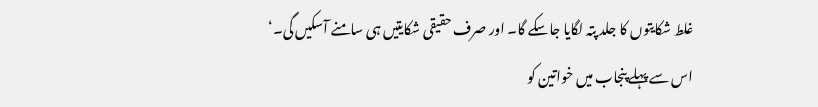غلط شکایتوں کا جلد پتہ لگایا جاسکے گا۔ اور صرف حقیقی شکایتیں ہی سامنے آسکیں گی۔‘
اس سے پہلے پنجاب میں خواتین کو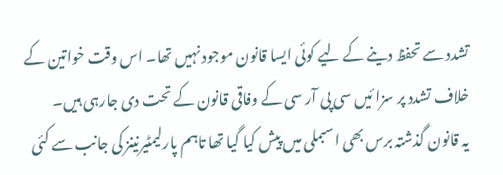تشدد سے تحفظ دینے کے لیے کوئی ایسا قانون موجود نہیں تھا۔ اس وقت خواتین کے خلاف تشدد پر سزا ئیں سی پی آر سی کے وفاقی قانون کے تحت دی جارہی ہیں۔
یہ قانون گذشتہ برس بھی اسبملی میں پیش کیا گیا تھا تاہم پارلیمٹیرنینز کی جانب سے کئی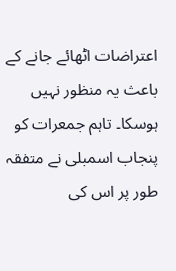اعتراضات اٹھائے جانے کے باعث یہ منظور نہیں ہوسکا۔ تاہم جمعرات کو پنجاب اسمبلی نے متفقہ طور پر اس کی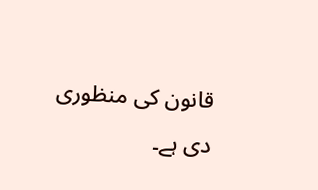قانون کی منظوری دی ہے۔